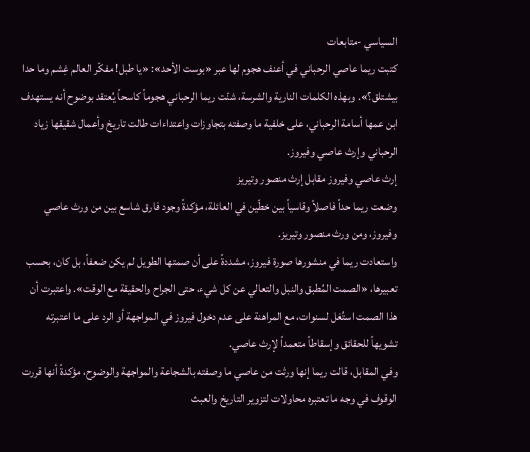السياسي -متابعات
كتبت ريما عاصي الرحباني في أعنف هجوم لها عبر «بوست الأحد»: «يا طبل! مفكّر العالم غِشم وما حدا بيشتلق؟». وبهذه الكلمات النارية والشرسة، شنّت ريما الرحباني هجوماً كاسحاً يُعتقد بوضوح أنه يستهدف ابن عمها أسامة الرحباني، على خلفية ما وصفته بتجاوزات واعتداءات طالت تاريخ وأعمال شقيقها زياد الرحباني وإرث عاصي وفيروز.
إرث عاصي وفيروز مقابل إرث منصور وتيريز
وضعت ريما حداً فاصلاً وقاسياً بين خطّين في العائلة، مؤكدةً وجود فارق شاسع بين من ورث عاصي وفيروز، ومن ورث منصور وتيريز.
واستعادت ريما في منشورها صورة فيروز، مشددةً على أن صمتها الطويل لم يكن ضعفاً، بل كان، بحسب تعبيرها، «الصمت المُطبق والنبل والتعالي عن كل شيء، حتى الجراح والحقيقة مع الوقت». واعتبرت أن هذا الصمت استُغل لسنوات، مع المراهنة على عدم دخول فيروز في المواجهة أو الرد على ما اعتبرته تشويهاً للحقائق وإسقاطاً متعمداً لإرث عاصي.
وفي المقابل، قالت ريما إنها ورثت من عاصي ما وصفته بالشجاعة والمواجهة والوضوح، مؤكدةً أنها قررت الوقوف في وجه ما تعتبره محاولات لتزوير التاريخ والعبث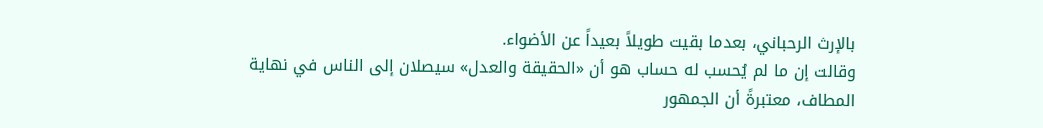بالإرث الرحباني، بعدما بقيت طويلاً بعيداً عن الأضواء.
وقالت إن ما لم يُحسب له حساب هو أن «الحقيقة والعدل» سيصلان إلى الناس في نهاية المطاف، معتبرةً أن الجمهور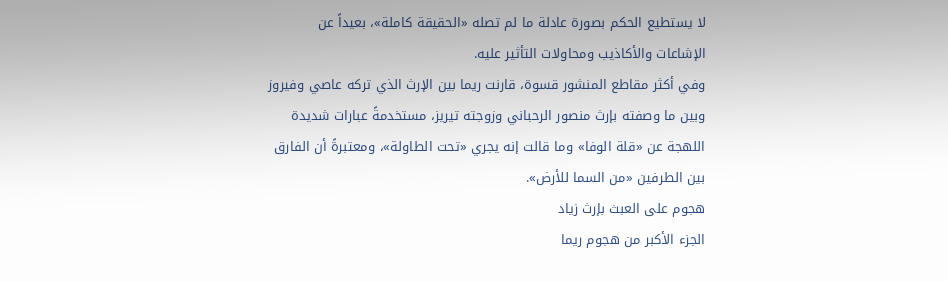لا يستطيع الحكم بصورة عادلة ما لم تصله «الحقيقة كاملة»، بعيداً عن الإشاعات والأكاذيب ومحاولات التأثير عليه.
وفي أكثر مقاطع المنشور قسوة، قارنت ريما بين الإرث الذي تركه عاصي وفيروز وبين ما وصفته بإرث منصور الرحباني وزوجته تيريز، مستخدمةً عبارات شديدة اللهجة عن «قلة الوفا» وما قالت إنه يجري «تحت الطاولة»، ومعتبرةً أن الفارق بين الطرفين «من السما للأرض».
هجوم على العبث بإرث زياد
الجزء الأكبر من هجوم ريما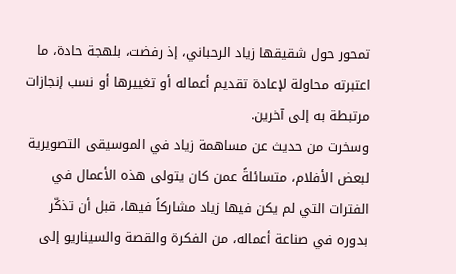تمحور حول شقيقها زياد الرحباني، إذ رفضت، بلهجة حادة، ما اعتبرته محاولة لإعادة تقديم أعماله أو تغييرها أو نسب إنجازات مرتبطة به إلى آخرين.
وسخرت من حديث عن مساهمة زياد في الموسيقى التصويرية لبعض الأفلام، متسائلةً عمن كان يتولى هذه الأعمال في الفترات التي لم يكن فيها زياد مشاركاً فيها، قبل أن تذكّر بدوره في صناعة أعماله، من الفكرة والقصة والسيناريو إلى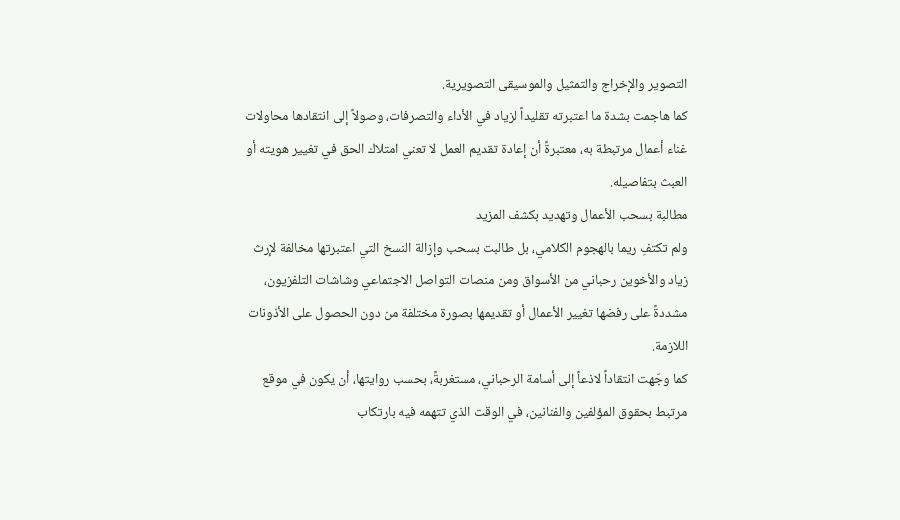التصوير والإخراج والتمثيل والموسيقى التصويرية.
كما هاجمت بشدة ما اعتبرته تقليداً لزياد في الأداء والتصرفات، وصولاً إلى انتقادها محاولات غناء أعمال مرتبطة به، معتبرةً أن إعادة تقديم العمل لا تعني امتلاك الحق في تغيير هويته أو العبث بتفاصيله.
مطالبة بسحب الأعمال وتهديد بكشف المزيد
ولم تكتفِ ريما بالهجوم الكلامي، بل طالبت بسحب وإزالة النسخ التي اعتبرتها مخالفة لإرث زياد والأخوين رحباني من الأسواق ومن منصات التواصل الاجتماعي وشاشات التلفزيون، مشددةً على رفضها تغيير الأعمال أو تقديمها بصورة مختلفة من دون الحصول على الأذونات اللازمة.
كما وجّهت انتقاداً لاذعاً إلى أسامة الرحباني، مستغربةً، بحسب روايتها، أن يكون في موقع مرتبط بحقوق المؤلفين والفنانين، في الوقت الذي تتهمه فيه بارتكاب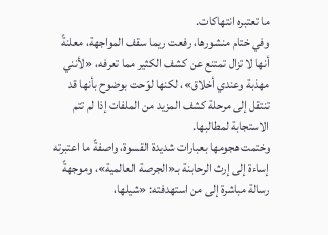ما تعتبره انتهاكات.
وفي ختام منشورها، رفعت ريما سقف المواجهة، معلنةً أنها لا تزال تمتنع عن كشف الكثير مما تعرفه، «لأنني مهذبة وعندي أخلاق»، لكنها لوّحت بوضوح بأنها قد تنتقل إلى مرحلة كشف المزيد من الملفات إذا لم تتم الاستجابة لمطالبها.
وختمت هجومها بعبارات شديدة القسوة، واصفةً ما اعتبرته إساءة إلى إرث الرحابنة بـ«الجرصة العالمية»، وموجهةً رسالة مباشرة إلى من استهدفته: «شيلها،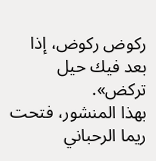ركوض ركوض، إذا بعد فيك حيل تركض».
بهذا المنشور، فتحت ريما الرحباني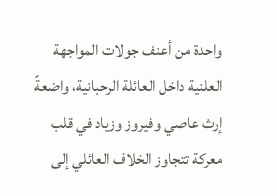واحدة من أعنف جولات المواجهة العلنية داخل العائلة الرحبانية، واضعةً إرث عاصي وفيروز وزياد في قلب معركة تتجاوز الخلاف العائلي إلى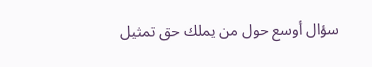سؤال أوسع حول من يملك حق تمثيل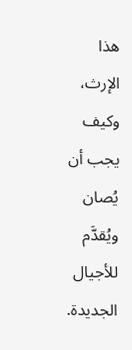هذا الإرث، وكيف يجب أن يُصان ويُقدَّم للأجيال الجديدة.